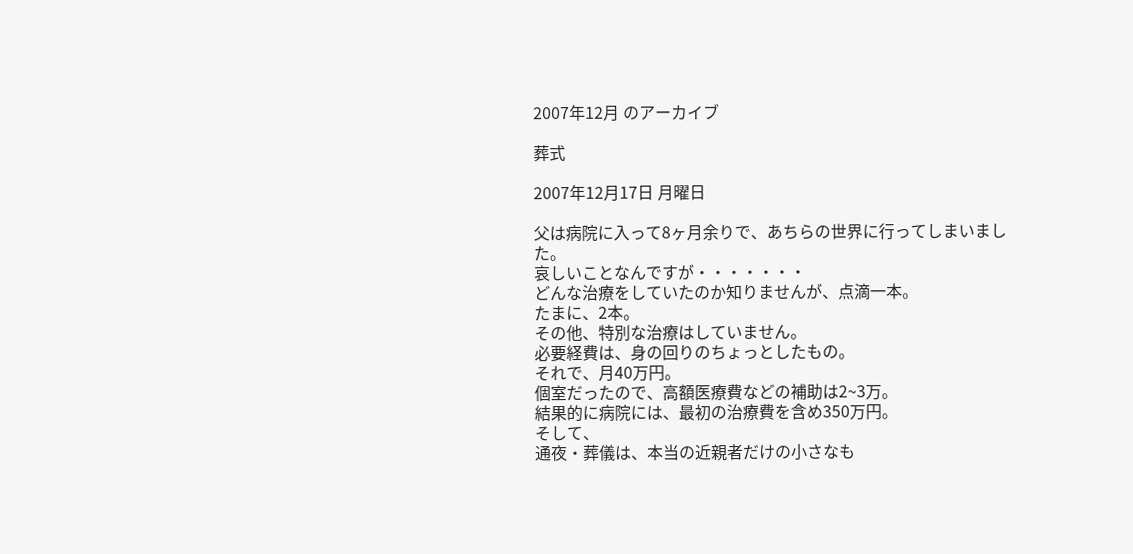2007年12月 のアーカイブ

葬式

2007年12月17日 月曜日

父は病院に入って8ヶ月余りで、あちらの世界に行ってしまいました。
哀しいことなんですが・・・・・・・
どんな治療をしていたのか知りませんが、点滴一本。
たまに、2本。
その他、特別な治療はしていません。
必要経費は、身の回りのちょっとしたもの。
それで、月40万円。
個室だったので、高額医療費などの補助は2~3万。
結果的に病院には、最初の治療費を含め350万円。
そして、
通夜・葬儀は、本当の近親者だけの小さなも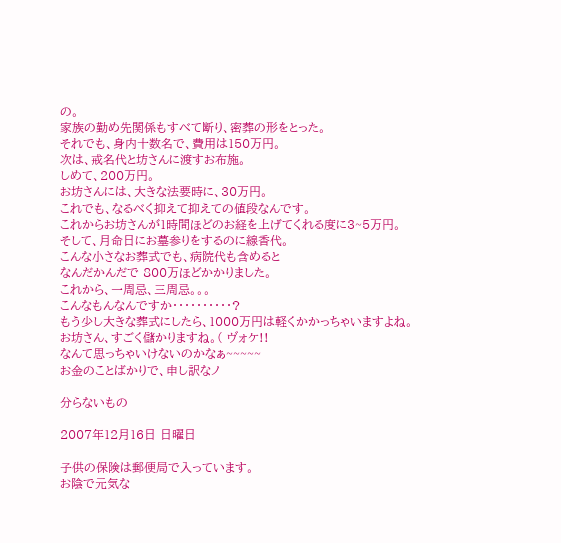の。
家族の勤め先関係もすべて断り、密葬の形をとった。
それでも、身内十数名で、費用は150万円。
次は、戒名代と坊さんに渡すお布施。
しめて、200万円。
お坊さんには、大きな法要時に、30万円。
これでも、なるべく抑えて抑えての値段なんです。
これからお坊さんが1時間ほどのお経を上げてくれる度に3~5万円。
そして、月命日にお墓参りをするのに線香代。
こんな小さなお葬式でも、病院代も含めると
なんだかんだで 800万ほどかかりました。
これから、一周忌、三周忌。。。
こんなもんなんですか・・・・・・・・・・?
もう少し大きな葬式にしたら、1000万円は軽くかかっちゃいますよね。
お坊さん、すごく儲かりますね。( ヴォケ!!
なんて思っちゃいけないのかなぁ~~~~~
お金のことばかりで、申し訳なノ

分らないもの

2007年12月16日 日曜日

子供の保険は郵便局で入っています。
お陰で元気な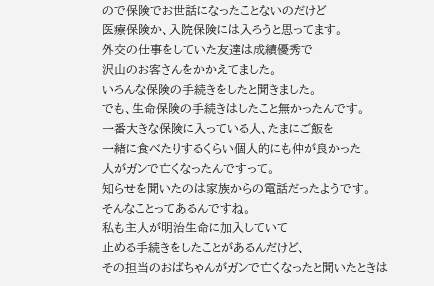ので保険でお世話になったことないのだけど
医療保険か、入院保険には入ろうと思ってます。
外交の仕事をしていた友達は成績優秀で
沢山のお客さんをかかえてました。
いろんな保険の手続きをしたと聞きました。
でも、生命保険の手続きはしたこと無かったんです。
一番大きな保険に入っている人、たまにご飯を
一緒に食べたりするくらい個人的にも仲が良かった
人がガンで亡くなったんですって。
知らせを聞いたのは家族からの電話だったようです。
そんなことってあるんですね。
私も主人が明治生命に加入していて
止める手続きをしたことがあるんだけど、
その担当のおばちゃんがガンで亡くなったと聞いたときは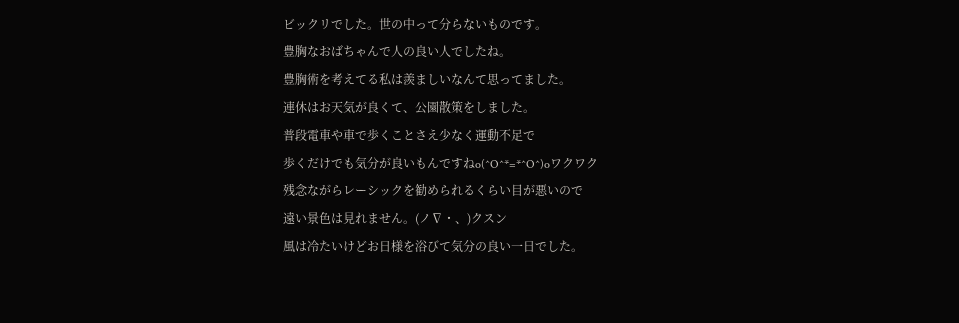ビックリでした。世の中って分らないものです。
豊胸なおばちゃんで人の良い人でしたね。
豊胸術を考えてる私は羨ましいなんて思ってました。
連休はお天気が良くて、公園散策をしました。
普段電車や車で歩くことさえ少なく運動不足で
歩くだけでも気分が良いもんですねo(^O^*=*^O^)oワクワク
残念ながらレーシックを勧められるくらい目が悪いので
遠い景色は見れません。(ノ∇・、)クスン
風は冷たいけどお日様を浴びて気分の良い一日でした。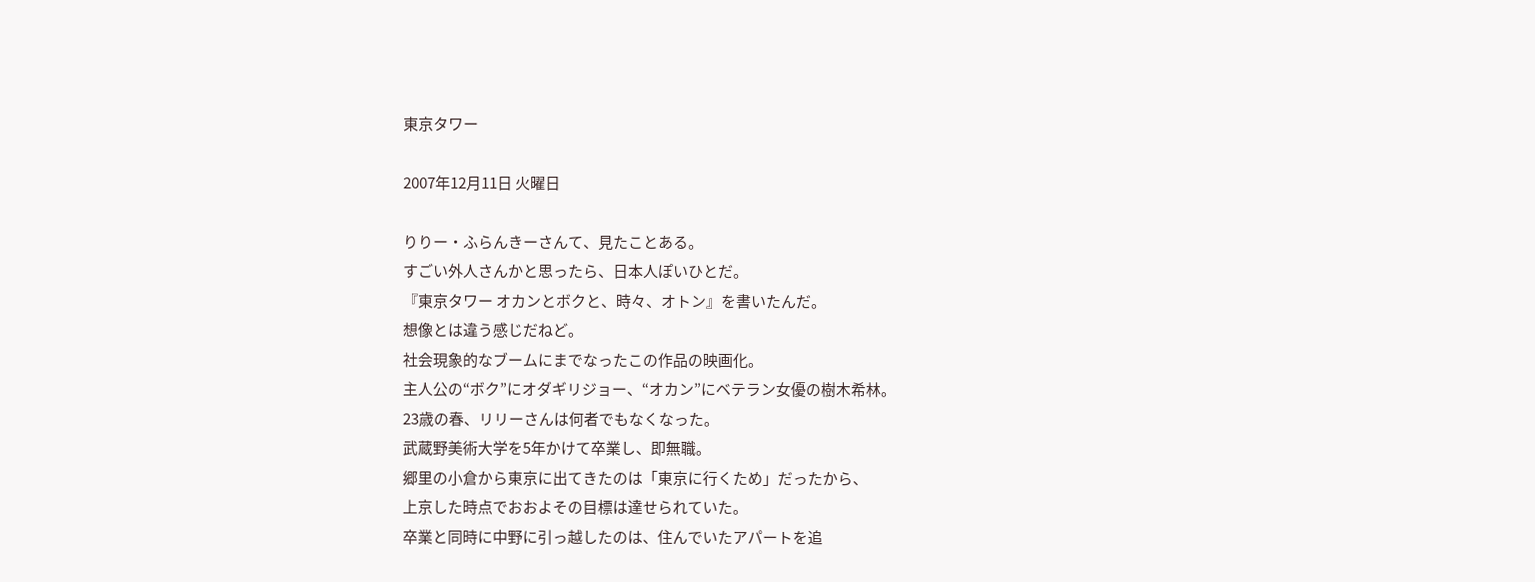東京タワー

2007年12月11日 火曜日

りりー・ふらんきーさんて、見たことある。
すごい外人さんかと思ったら、日本人ぽいひとだ。
『東京タワー オカンとボクと、時々、オトン』を書いたんだ。
想像とは違う感じだねど。
社会現象的なブームにまでなったこの作品の映画化。
主人公の“ボク”にオダギリジョー、“オカン”にベテラン女優の樹木希林。
23歳の春、リリーさんは何者でもなくなった。
武蔵野美術大学を5年かけて卒業し、即無職。
郷里の小倉から東京に出てきたのは「東京に行くため」だったから、
上京した時点でおおよその目標は達せられていた。
卒業と同時に中野に引っ越したのは、住んでいたアパートを追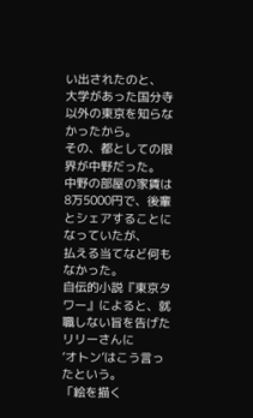い出されたのと、
大学があった国分寺以外の東京を知らなかったから。
その、都としての限界が中野だった。
中野の部屋の家賃は8万5000円で、後輩とシェアすることになっていたが、
払える当てなど何もなかった。
自伝的小説『東京タワー』によると、就職しない旨を告げたリリーさんに
‘オトン’はこう言ったという。
「絵を描く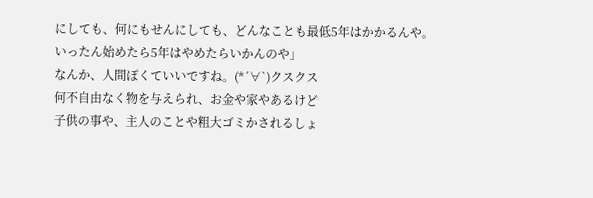にしても、何にもせんにしても、どんなことも最低5年はかかるんや。
いったん始めたら5年はやめたらいかんのや」
なんか、人間ぽくていいですね。(*´∀`)クスクス
何不自由なく物を与えられ、お金や家やあるけど
子供の事や、主人のことや粗大ゴミかされるしょ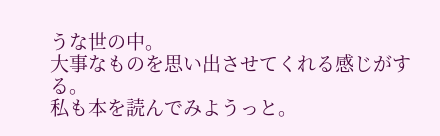うな世の中。
大事なものを思い出させてくれる感じがする。
私も本を読んでみようっと。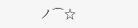ノ⌒☆